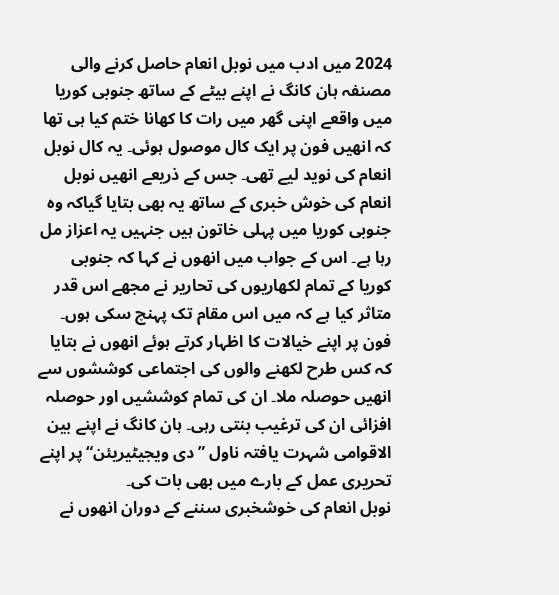2024 میں ادب میں نوبل انعام حاصل کرنے والی مصنفہ ہان کانگ نے اپنے بیٹے کے ساتھ جنوبی کوریا میں واقعے اپنی گھر میں رات کا کھانا ختم کیا ہی تھا کہ انھیں فون پر ایک کال موصول ہوئی۔ یہ کال نوبل انعام کی نوید لیے تھی۔ جس کے ذریعے انھیں نوبل انعام کی خوش خبری کے ساتھ یہ بھی بتایا گیاکہ وہ جنوبی کوریا میں پہلی خاتون ہیں جنہیں یہ اعزاز مل رہا ہے۔ اس کے جواب میں انھوں نے کہا کہ جنوبی کوریا کے تمام لکھاریوں کی تحاریر نے مجھے اس قدر متاثر کیا ہے کہ میں اس مقام تک پہنچ سکی ہوں۔ فون پر اپنے خیالات کا اظہار کرتے ہوئے انھوں نے بتایا کہ کس طرح لکھنے والوں کی اجتماعی کوششوں سے انھیں حوصلہ ملا۔ ان کی تمام کوششیں اور حوصلہ افزائی ان کی ترغیب بنتی رہی۔ ہان کانگ نے اپنے بین الاقوامی شہرت یافتہ ناول ”دی ویجیٹیریئن“پر اپنے تحریری عمل کے بارے میں بھی بات کی۔
نوبل انعام کی خوشخبری سننے کے دوران انھوں نے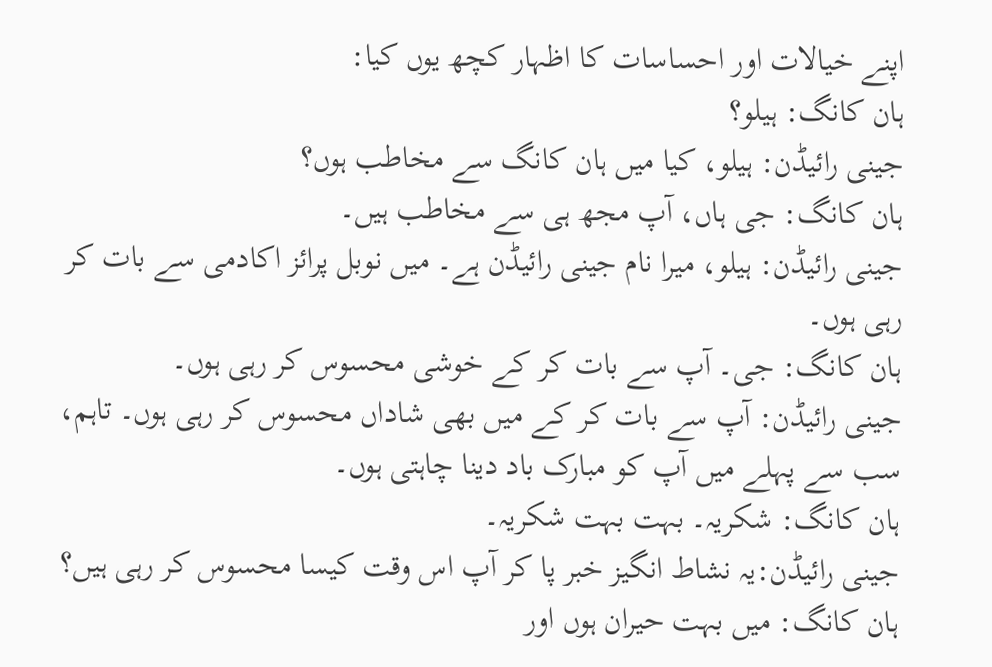اپنے خیالات اور احساسات کا اظہار کچھ یوں کیا:
ہان کانگ: ہیلو؟
جینی رائیڈن: ہیلو، کیا میں ہان کانگ سے مخاطب ہوں؟
ہان کانگ: جی ہاں، آپ مجھ ہی سے مخاطب ہیں۔
جینی رائیڈن: ہیلو، میرا نام جینی رائیڈن ہے۔ میں نوبل پرائز اکادمی سے بات کر رہی ہوں۔
ہان کانگ: جی۔ آپ سے بات کر کے خوشی محسوس کر رہی ہوں۔
جینی رائیڈن: آپ سے بات کر کے میں بھی شاداں محسوس کر رہی ہوں۔ تاہم، سب سے پہلے میں آپ کو مبارک باد دینا چاہتی ہوں۔
ہان کانگ: شکریہ۔ بہت بہت شکریہ۔
جینی رائیڈن:یہ نشاط انگیز خبر پا کر آپ اس وقت کیسا محسوس کر رہی ہیں؟
ہان کانگ: میں بہت حیران ہوں اور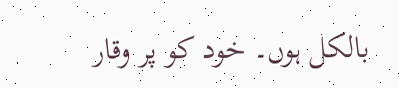بالکل ہوں۔ خود کو پر وقار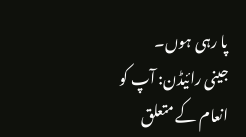پا رہی ہوں۔
جینی رائیڈن: آپ کو انعام کے متعلق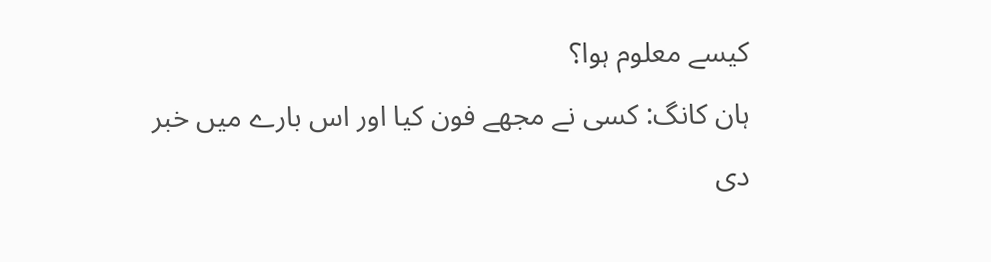کیسے معلوم ہوا؟
ہان کانگ: کسی نے مجھے فون کیا اور اس بارے میں خبر دی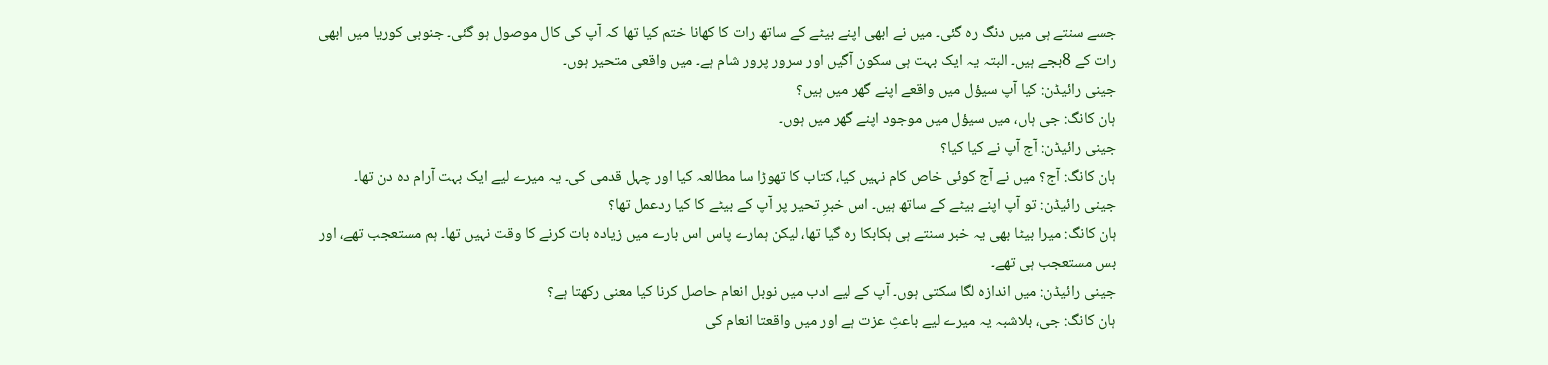جسے سنتے ہی میں دنگ رہ گئی۔ میں نے ابھی اپنے بیٹے کے ساتھ رات کا کھانا ختم کیا تھا کہ آپ کی کال موصول ہو گئی۔ جنوبی کوریا میں ابھی رات کے 8بجے ہیں۔ البتہ یہ ایک بہت ہی سکون آگیں اور سرور پرور شام ہے۔ میں واقعی متحیر ہوں۔
جینی رائیڈن: کیا آپ سیؤل میں واقعے اپنے گھر میں ہیں؟
ہان کانگ: جی ہاں، میں سیؤل میں موجود اپنے گھر میں ہوں۔
جینی رائیڈن: آج آپ نے کیا کیا؟
ہان کانگ: آج؟ میں نے آج کوئی خاص کام نہیں کیا، کتاب کا تھوڑا سا مطالعہ کیا اور چہل قدمی کی۔ یہ میرے لیے ایک بہت آرام دہ دن تھا۔
جینی رائیڈن: تو آپ اپنے بیٹے کے ساتھ ہیں۔ اس خبرِ تحیر پر آپ کے بیٹے کا کیا ردعمل تھا؟
ہان کانگ: میرا بیٹا بھی یہ خبر سنتے ہی ہکابکا رہ گیا تھا، لیکن ہمارے پاس اس بارے میں زیادہ بات کرنے کا وقت نہیں تھا۔ ہم مستعجب تھے، اور بس مستعجب ہی تھے۔
جینی رائیڈن: میں اندازہ لگا سکتی ہوں۔ آپ کے لیے ادب میں نوبل انعام حاصل کرنا کیا معنی رکھتا ہے؟
ہان کانگ: جی، بلاشبہ یہ میرے لیے باعثِ عزت ہے اور میں واقعتا انعام کی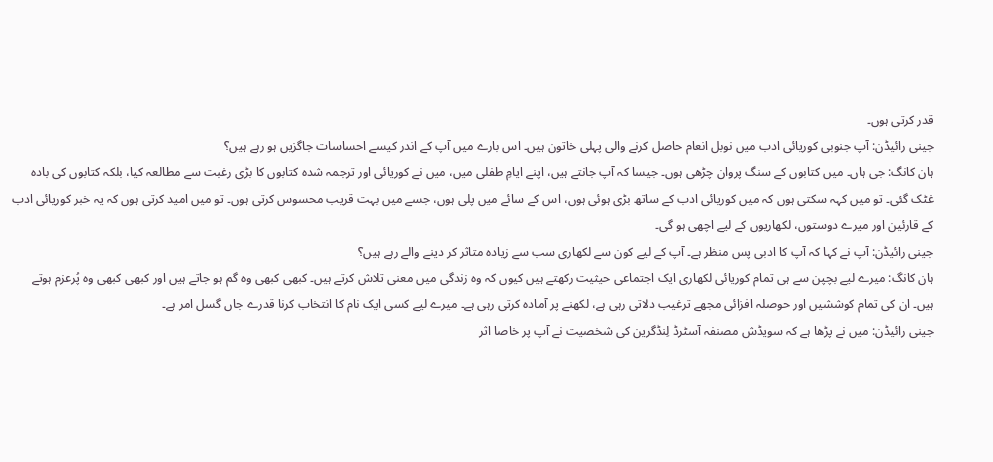قدر کرتی ہوں۔
جینی رائیڈن: آپ جنوبی کوریائی ادب میں نوبل انعام حاصل کرنے والی پہلی خاتون ہیں۔ اس بارے میں آپ کے اندر کیسے احساسات جاگزیں ہو رہے ہیں؟
ہان کانگ: جی ہاں۔ میں کتابوں کے سنگ پروان چڑھی ہوں۔ جیسا کہ آپ جانتے ہیں، اپنے ایامِ طفلی میں، میں نے کوریائی اور ترجمہ شدہ کتابوں کا بڑی رغبت سے مطالعہ کیا، بلکہ کتابوں کی بادہ غٹک گئی۔ تو میں کہہ سکتی ہوں کہ میں کوریائی ادب کے ساتھ بڑی ہوئی ہوں، اس کے سائے میں پلی ہوں، جسے میں بہت قریب محسوس کرتی ہوں۔ تو میں امید کرتی ہوں کہ یہ خبر کوریائی ادب کے قارئین اور میرے دوستوں، لکھاریوں کے لیے اچھی ہو گی۔
جینی رائیڈن: آپ نے کہا کہ آپ کا ادبی پس منظر ہے۔ آپ کے لیے کون سے لکھاری سب سے زیادہ متاثر کر دینے والے رہے ہیں؟
ہان کانگ: میرے لیے بچپن سے ہی تمام کوریائی لکھاری ایک اجتماعی حیثیت رکھتے ہیں کیوں کہ وہ زندگی میں معنی تلاش کرتے ہیں۔ کبھی کبھی وہ گم ہو جاتے ہیں اور کبھی کبھی وہ پُرعزم ہوتے ہیں۔ ان کی تمام کوششیں اور حوصلہ افزائی مجھے ترغیب دلاتی رہی ہے، لکھنے پر آمادہ کرتی رہی ہے۔ میرے لیے کسی ایک نام کا انتخاب کرنا قدرے جاں گسل امر ہے۔
جینی رائیڈن: میں نے پڑھا ہے کہ سویڈش مصنفہ آسٹرڈ لِنڈگرین کی شخصیت نے آپ پر خاصا اثر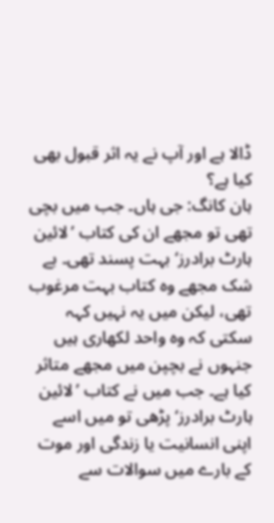ڈالا ہے اور آپ نے یہ اثر قبول بھی کیا ہے؟
ہان کانگ: جی ہاں۔ جب میں بچی تھی تو مجھے ان کی کتاب ’لائین ہارٹ برادرز‘ بہت پسند تھی۔ بے شک مجھے وہ کتاب بہت مرغوب تھی، لیکن میں یہ نہیں کہہ سکتی کہ وہ واحد لکھاری ہیں جنہوں نے بچپن میں مجھے متاثر کیا ہے۔ جب میں نے کتاب ’لائین ہارٹ برادرز‘پڑھی تو میں اسے اپنی انسانیت یا زندگی اور موت کے بارے میں سوالات سے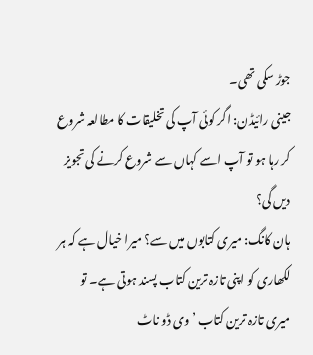جوڑ سکی تھی۔
جینی رائیڈن: اگر کوئی آپ کی تخلیقات کا مطالعہ شروع کر رہا ہو تو آپ اسے کہاں سے شروع کرنے کی تجویز دیں گی؟
ہان کانگ: میری کتابوں میں سے؟ میرا خیال ہے کہ ہر لکھاری کو اپنی تازہ ترین کتاب پسند ہوتی ہے۔ تو میری تازہ ترین کتاب ’وی ڈو ناٹ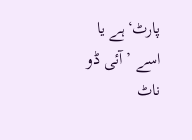پارٹ‘ہے یا اسے ’آئی ڈو ناٹ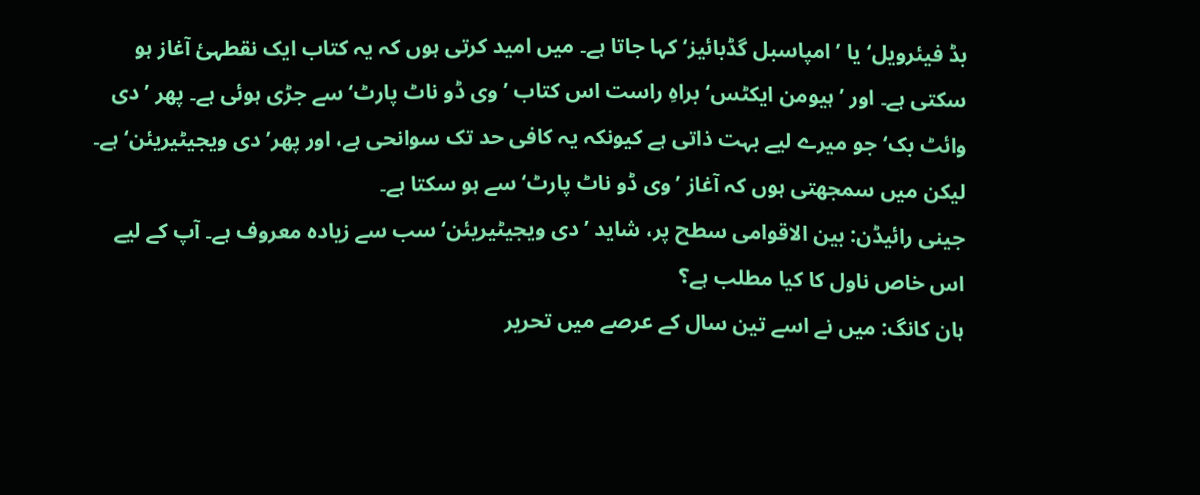بڈ فیئرویل‘یا ’امپاسبل گڈبائیز‘کہا جاتا ہے۔ میں امید کرتی ہوں کہ یہ کتاب ایک نقطہئ آغاز ہو سکتی ہے۔ اور ’ہیومن ایکٹس‘براہِ راست اس کتاب ’وی ڈو ناٹ پارٹ‘سے جڑی ہوئی ہے۔ پھر ’دی وائٹ بک‘جو میرے لیے بہت ذاتی ہے کیونکہ یہ کافی حد تک سوانحی ہے، اور پھر’دی ویجیٹیریئن‘ ہے۔ لیکن میں سمجھتی ہوں کہ آغاز ’وی ڈو ناٹ پارٹ‘سے ہو سکتا ہے۔
جینی رائیڈن: بین الاقوامی سطح پر، شاید ’دی ویجیٹیریئن‘سب سے زیادہ معروف ہے۔ آپ کے لیے اس خاص ناول کا کیا مطلب ہے؟
ہان کانگ: میں نے اسے تین سال کے عرصے میں تحریر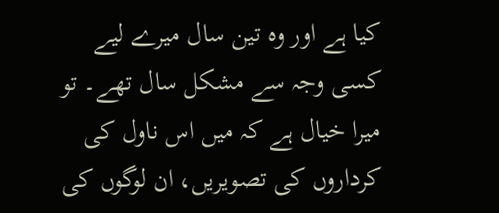کیا ہے اور وہ تین سال میرے لیے کسی وجہ سے مشکل سال تھے۔ تو میرا خیال ہے کہ میں اس ناول کی کرداروں کی تصویریں، ان لوگوں کی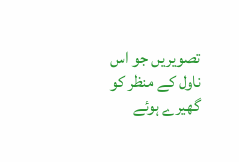تصویریں جو اس ناول کے منظر کو گھیرے ہوئے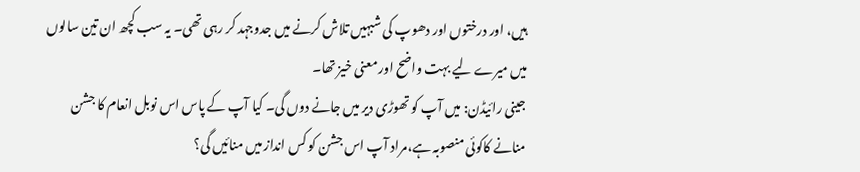ہیں، اور درختوں اور دھوپ کی شبہیں تلاش کرنے میں جدوجہد کر رہی تھی۔ یہ سب کچھ ان تین سالوں میں میرے لیے بہت واضح اور معنی خیز تھا۔
جینی رائیڈن: میں آپ کو تھوڑی دیر میں جانے دوں گی۔ کیا آپ کے پاس اس نوبل انعام کا جشن منانے کاکوئی منصوبہ ہے،مراد آپ اس جشن کو کس انداز میں منائیں گی؟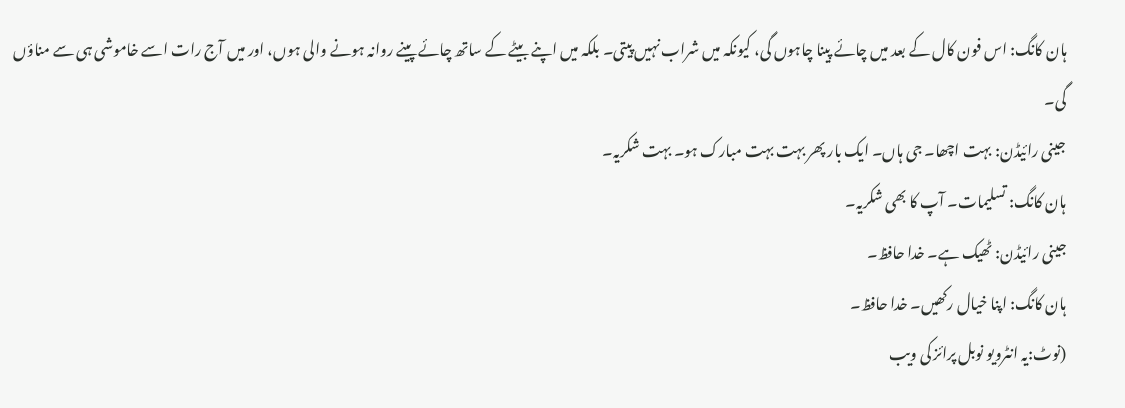ہان کانگ: اس فون کال کے بعد میں چائے پینا چاہوں گی، کیونکہ میں شراب نہیں پیتی۔ بلکہ میں اپنے بیٹے کے ساتھ چائے پینے روانہ ہونے والی ہوں، اور میں آج رات اسے خاموشی ہی سے مناؤں گی۔
جینی رائیڈن: بہت اچھا۔ جی ہاں۔ ایک بار پھر بہت بہت مبارک ہو۔ بہت شکریہ۔
ہان کانگ: تسلیمات۔ آپ کا بھی شکریہ۔
جینی رائیڈن: ٹھیک ہے۔ خدا حافظ۔
ہان کانگ: اپنا خیال رکھیں۔ خدا حافظ۔
(نوٹ:یہ انٹرویو نوبل پرائز کی ویب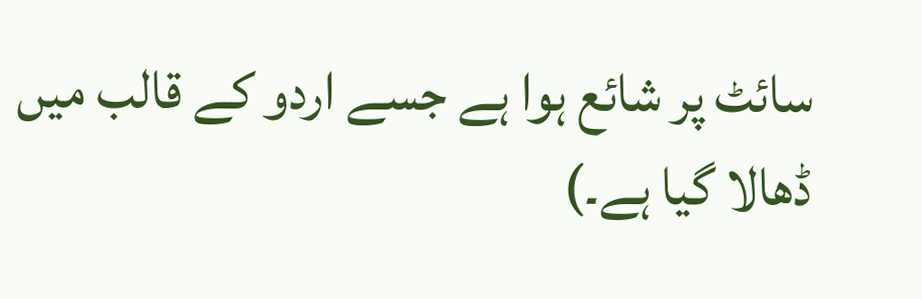سائٹ پر شائع ہوا ہے جسے اردو کے قالب میں ڈھالا گیا ہے۔)